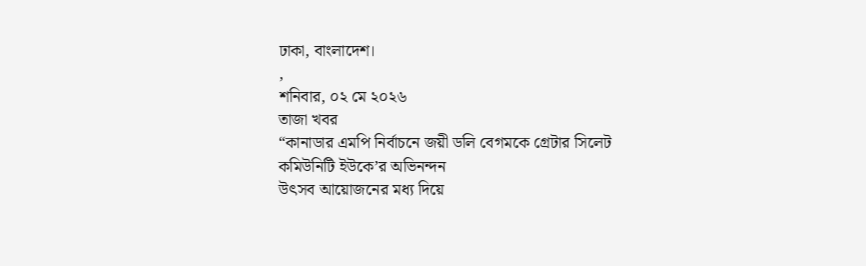ঢাকা, বাংলাদেশ।
,
শনিবার, ০২ মে ২০২৬
তাজা খবর
“কানাডার এমপি নির্বাচনে জয়ী ডলি বেগমকে গ্রেটার সিলেট কমিউনিটি ইউকে’র অভিনন্দন
উৎসব আয়োজনের মধ্য দিয়ে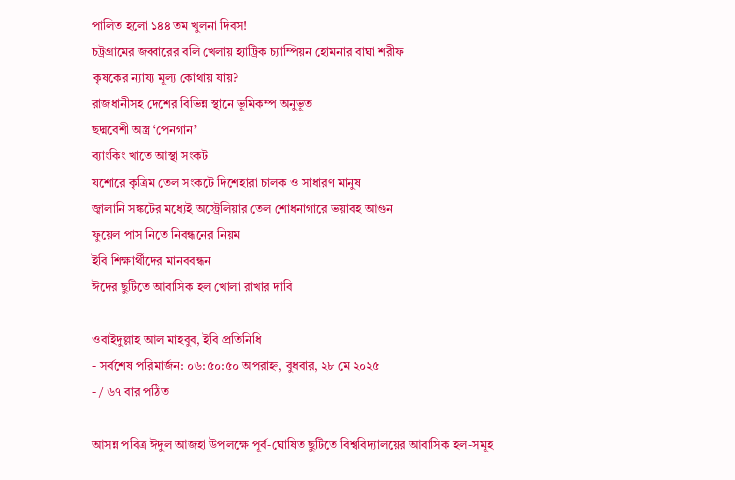পালিত হলো ১৪৪ তম খুলনা দিবস!
চট্রগ্রামের জব্বারের বলি খেলায় হ্যাট্রিক চ্যাম্পিয়ন হোমনার বাঘা শরীফ
কৃষকের ন্যায্য মূল্য কোথায় যায়?
রাজধানীসহ দেশের বিভিন্ন স্থানে ভূমিকম্প অনুভূত
ছদ্মবেশী অস্ত্র ‘পেনগান’
ব্যাংকিং খাতে আস্থা সংকট
যশোরে কৃত্রিম তেল সংকটে দিশেহারা চালক ও সাধারণ মানুষ
জ্বালানি সঙ্কটের মধ্যেই অস্ট্রেলিয়ার তেল শোধনাগারে ভয়াবহ আগুন
ফুয়েল পাস নিতে নিবন্ধনের নিয়ম
ইবি শিক্ষার্থীদের মানববন্ধন
ঈদের ছুটিতে আবাসিক হল খোলা রাখার দাবি

ওবাইদুল্লাহ আল মাহবুব, ইবি প্রতিনিধি
- সর্বশেষ পরিমার্জন: ০৬:৫০:৫০ অপরাহ্ন, বুধবার, ২৮ মে ২০২৫
- / ৬৭ বার পঠিত

আসন্ন পবিত্র ঈদুল আজহা উপলক্ষে পূর্ব-ঘোষিত ছুটিতে বিশ্ববিদ্যালয়ের আবাসিক হল-সমূহ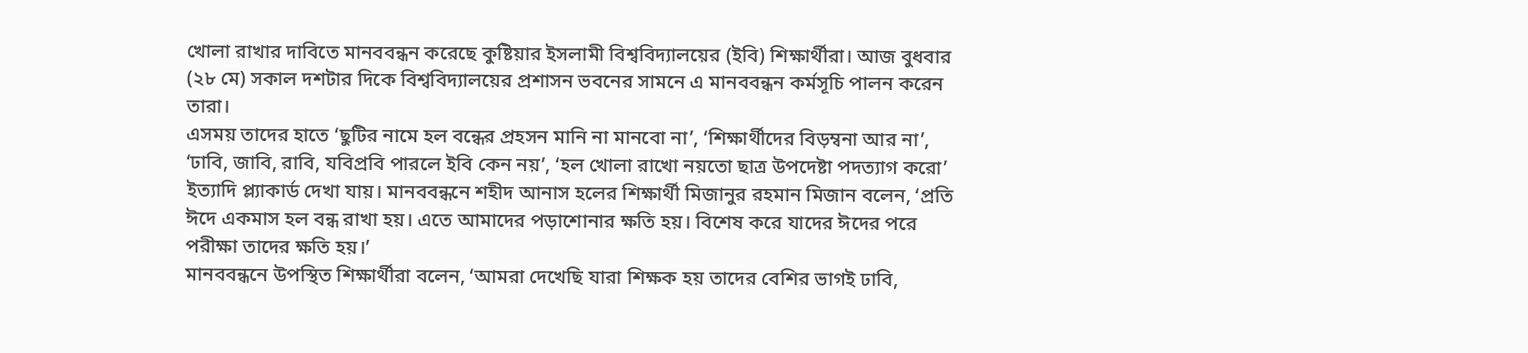খোলা রাখার দাবিতে মানববন্ধন করেছে কুষ্টিয়ার ইসলামী বিশ্ববিদ্যালয়ের (ইবি) শিক্ষার্থীরা। আজ বুধবার (২৮ মে) সকাল দশটার দিকে বিশ্ববিদ্যালয়ের প্রশাসন ভবনের সামনে এ মানববন্ধন কর্মসূচি পালন করেন তারা।
এসময় তাদের হাতে ‘ছুটির নামে হল বন্ধের প্রহসন মানি না মানবো না’, ‘শিক্ষার্থীদের বিড়ম্বনা আর না’, ‘ঢাবি, জাবি, রাবি, যবিপ্রবি পারলে ইবি কেন নয়’, ‘হল খোলা রাখো নয়তো ছাত্র উপদেষ্টা পদত্যাগ করো’ ইত্যাদি প্ল্যাকার্ড দেখা যায়। মানববন্ধনে শহীদ আনাস হলের শিক্ষার্থী মিজানুর রহমান মিজান বলেন, ‘প্রতি ঈদে একমাস হল বন্ধ রাখা হয়। এতে আমাদের পড়াশোনার ক্ষতি হয়। বিশেষ করে যাদের ঈদের পরে পরীক্ষা তাদের ক্ষতি হয়।’
মানববন্ধনে উপস্থিত শিক্ষার্থীরা বলেন, ‘আমরা দেখেছি যারা শিক্ষক হয় তাদের বেশির ভাগই ঢাবি,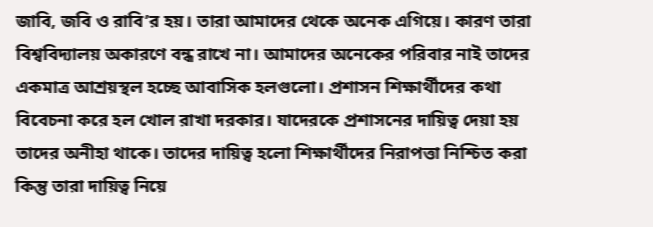জাবি, জবি ও রাবি’র হয়। তারা আমাদের থেকে অনেক এগিয়ে। কারণ তারা বিশ্ববিদ্যালয় অকারণে বন্ধ রাখে না। আমাদের অনেকের পরিবার নাই তাদের একমাত্র আশ্রয়স্থল হচ্ছে আবাসিক হলগুলো। প্রশাসন শিক্ষার্থীদের কথা বিবেচনা করে হল খোল রাখা দরকার। যাদেরকে প্রশাসনের দায়িত্ব দেয়া হয় তাদের অনীহা থাকে। তাদের দায়িত্ব হলো শিক্ষার্থীদের নিরাপত্তা নিশ্চিত করা কিন্তু তারা দায়িত্ব নিয়ে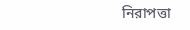নিরাপত্তা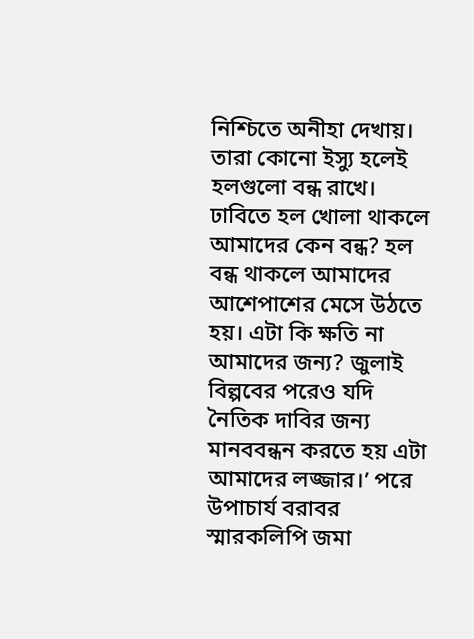নিশ্চিতে অনীহা দেখায়। তারা কোনো ইস্যু হলেই হলগুলো বন্ধ রাখে।
ঢাবিতে হল খোলা থাকলে আমাদের কেন বন্ধ? হল বন্ধ থাকলে আমাদের আশেপাশের মেসে উঠতে হয়। এটা কি ক্ষতি না আমাদের জন্য? জুলাই বিল্পবের পরেও যদি নৈতিক দাবির জন্য মানববন্ধন করতে হয় এটা আমাদের লজ্জার।’ পরে উপাচার্য বরাবর স্মারকলিপি জমা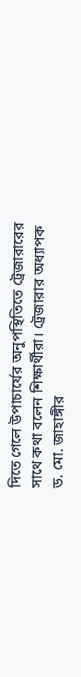দিতে গেলে উপাচার্যের অনুপস্থিতিতে ট্রেজারারের সাথে কথা বলেন শিক্ষার্থীরা। ট্রেজারার অধ্যাপক ড. মো. জাহাঙ্গীর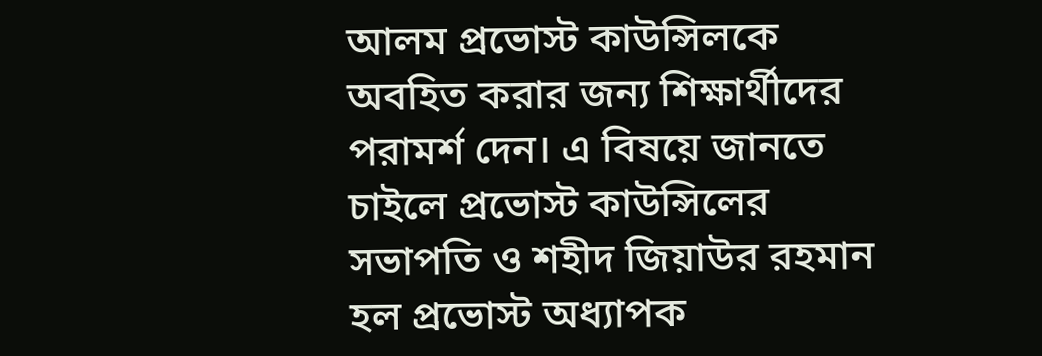আলম প্রভোস্ট কাউন্সিলকে অবহিত করার জন্য শিক্ষার্থীদের পরামর্শ দেন। এ বিষয়ে জানতে চাইলে প্রভোস্ট কাউন্সিলের সভাপতি ও শহীদ জিয়াউর রহমান হল প্রভোস্ট অধ্যাপক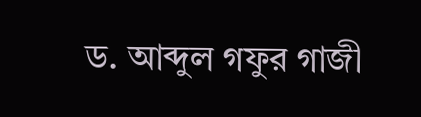ড. আব্দুল গফুর গাজী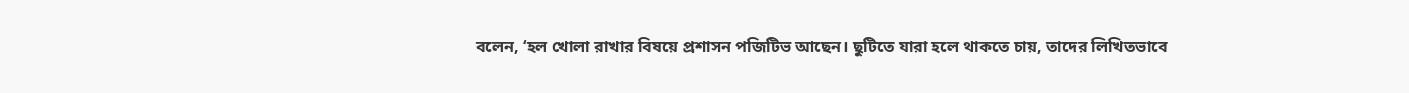বলেন, ‘হল খোলা রাখার বিষয়ে প্রশাসন পজিটিভ আছেন। ছুটিতে যারা হলে থাকতে চায়, তাদের লিখিতভাবে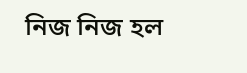নিজ নিজ হল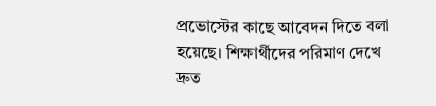প্রভোস্টের কাছে আবেদন দিতে বলা হয়েছে। শিক্ষার্থীদের পরিমাণ দেখে দ্রুত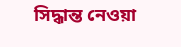সিদ্ধান্ত নেওয়া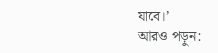যাবে।’
আরও পড়ুন: